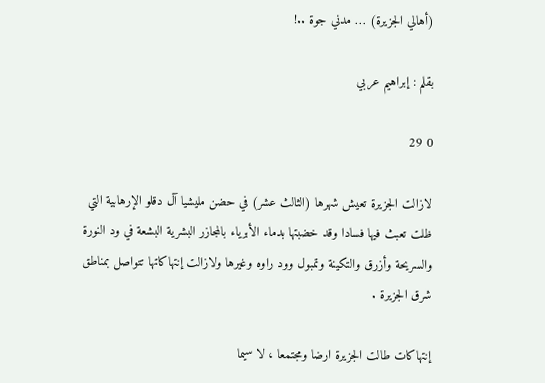(أهالي الجزيرة) … مدني جوة ..!

بقلم : إبراهيم عربي

0 29

لازالت الجزيرة تعيش شهرها (الثالث عشر) في حضن مليشيا آل دقلو الإرهابية التي ظلت تعبث فيها فسادا وقد خضبتها بدماء الأبرياء بالمجازر البشرية البشعة في ود النورة والسريحة وأزرق والتكينة وتمبول وود راوه وغيرها ولازالت إنتهاكاتها تتواصل بمناطق شرق الجزيرة .

إنتهاكات طالت الجزيرة ارضا ومجتمعا ، لا سيما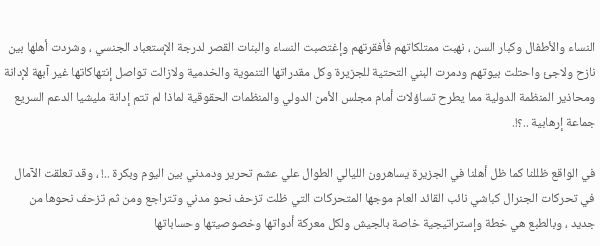النساء والأطفال وكبار السن ، نهبت ممتلكاتهم فأفقرتهم وإغتصبت النساء والبنات القصر لدرجة الإستعباد الجنسي ، وشردت أهلها بين نازح ولاجئ واحتلت بيوتهم ودمرت البني التحتية للجزيرة وكل مقدراتها التنموية والخدمية ولازالت تواصل إنتهاكاتها غير آبهة لإدانة ومحاذير المنظمة الدولية مما يطرح تساؤلات أمام مجلس الأمن الدولي والمنظمات الحقوقية لماذا لم تتم إدانة مليشيا الدعم السريع جماعة إرهابية ..؟!.

في الواقع ظللنا كما ظل أهلنا في الجزيرة يساهرون الليالي الطوال علي عشم تحرير ودمدني بين اليوم وبكرة ..! ، وقد تعلقت الآمال في تحركات الجنرال كباشي نائب القائد العام موجها المتحركات التي ظلت تزحف نحو مدني وتتراجع ومن ثم تزحف نحوها من جديد ، وبالطبع هي خطة وإستراتيجية خاصة بالجيش ولكل معركة أدواتها وخصوصيتها وحساباتها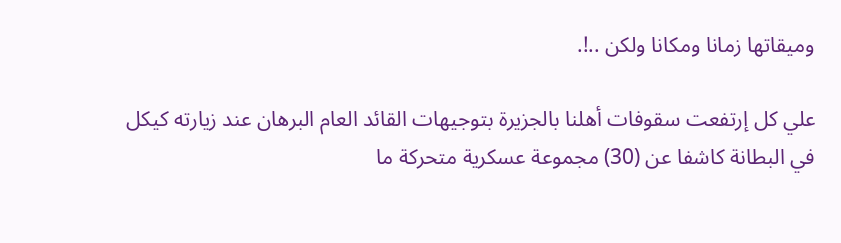وميقاتها زمانا ومكانا ولكن ..!.

علي كل إرتفعت سقوفات أهلنا بالجزيرة بتوجيهات القائد العام البرهان عند زيارته كيكل في البطانة كاشفا عن (30) مجموعة عسكرية متحركة ما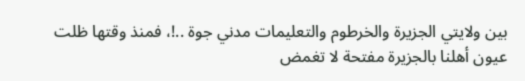بين ولايتي الجزيرة والخرطوم والتعليمات مدني جوة ..!، فمنذ وقتها ظلت عيون أهلنا بالجزيرة مفتحة لا تغمض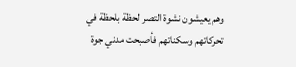وهم يعيشون نشوة التصر لحظة بلحظة في تحركاتهم وسكناتهم فأصبحت مدني جوة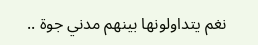نغم يتداولونها بينهم مدني جوة ..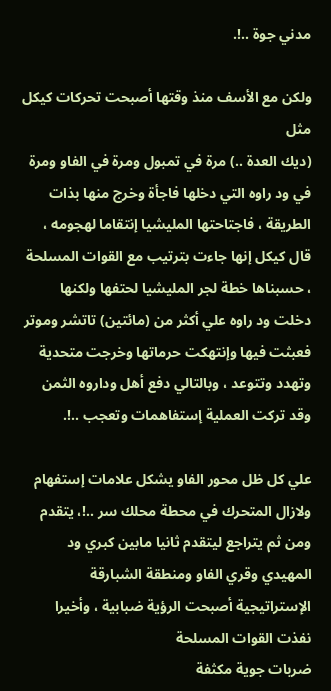مدني جوة ..!.

ولكن مع الأسف منذ وقتها أصبحت تحركات كيكل مثل
(ديك العدة ..) مرة في تمبول ومرة في الفاو ومرة في ود راوه التي دخلها فاجأة وخرج منها بذات الطريقة ، فاجتاحتها المليشيا إنتقاما لهجومه ، قال كيكل إنها جاءت بترتيب مع القوات المسلحة ، حسبناها خطة لجر المليشيا لحتفها ولكنها دخلت ود راوه علي أكثر من (مائتين) تاتشر وموتر فعبثت فيها وإنتهكت حرماتها وخرجت متحدية وتهدد وتتوعد ، وبالتالي دفع أهل وداروه الثمن وقد تركت العملية إستفاهمات وتعجب ..!.

علي كل ظل محور الفاو يشكل علامات إستفهام ولازال المتحرك في محطة محلك سر ..!، يتقدم ومن ثم يتراجع ليتقدم ثانيا مابين كبري ود المهيدي وقري الفاو ومنطقة الشبارقة
الإستراتيجية أصبحت الرؤية ضبابية ، وأخيرا نفذت القوات المسلحة
ضربات جوية مكثفة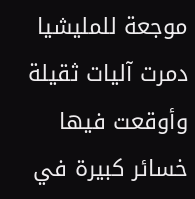موجعة للمليشيا دمرت آليات ثقيلة وأوقعت فيها خسائر كبيرة في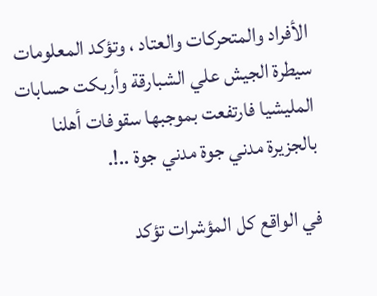الأفراد والمتحركات والعتاد ، وتؤكد المعلومات سيطرة الجيش علي الشبارقة وأربكت حسابات المليشيا فارتفعت بموجبها سقوفات أهلنا بالجزيرة مدني جوة مدني جوة ..!.

في الواقع كل المؤشرات تؤكد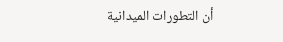أن التطورات الميدانية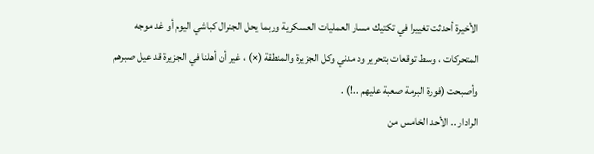الأخيرة أحدثت تغييرا في تكتيك مسار العمليات العسكرية وربما يحل الجنرال كباشي اليوم أو غد موجه المتحركات ، وسط توقعات بتحرير ود مدني وكل الجزيرة والمنطقة (×) ، غير أن أهلنا في الجزيرة قد عيل صبرهم وأصبحت (فورة البرمة صعبة عليهم ..!) .
الرادار .. الأحد الخامس من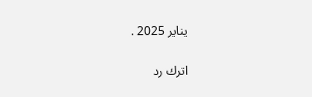يناير 2025 .

اترك رد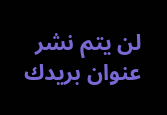لن يتم نشر عنوان بريدك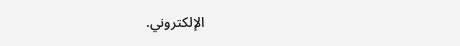الإلكتروني.